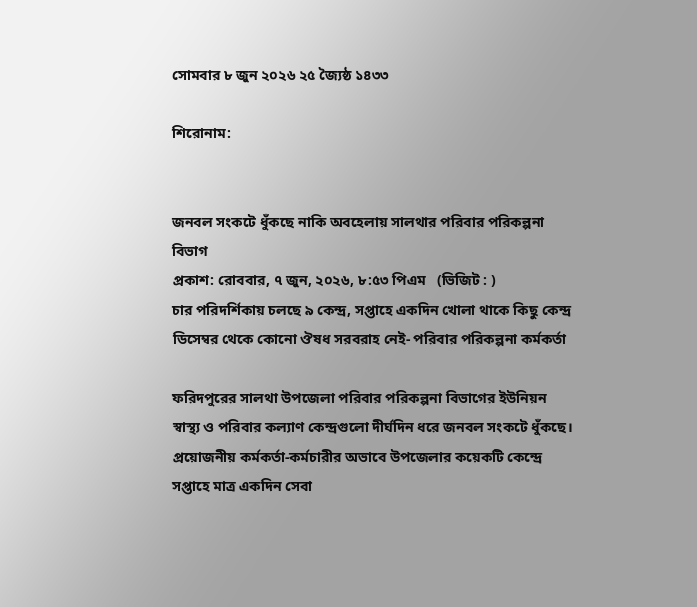সোমবার ৮ জুন ২০২৬ ২৫ জ্যৈষ্ঠ ১৪৩৩

শিরোনাম:


জনবল সংকটে ধুঁকছে নাকি অবহেলায় সালথার পরিবার পরিকল্পনা বিভাগ
প্রকাশ: রোববার, ৭ জুন, ২০২৬, ৮:৫৩ পিএম   (ভিজিট : )
চার পরিদর্শিকায় চলছে ৯ কেন্দ্র, সপ্তাহে একদিন খোলা থাকে কিছু কেন্দ্র ডিসেম্বর থেকে কোনো ঔষধ সরবরাহ নেই- পরিবার পরিকল্পনা কর্মকর্তা

ফরিদপুরের সালথা উপজেলা পরিবার পরিকল্পনা বিভাগের ইউনিয়ন স্বাস্থ্য ও পরিবার কল্যাণ কেন্দ্রগুলো দীর্ঘদিন ধরে জনবল সংকটে ধুঁকছে। প্রয়োজনীয় কর্মকর্তা-কর্মচারীর অভাবে উপজেলার কয়েকটি কেন্দ্রে সপ্তাহে মাত্র একদিন সেবা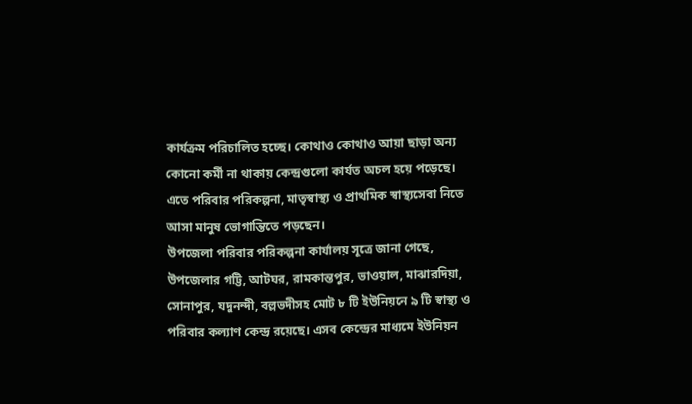কার্যক্রম পরিচালিত হচ্ছে। কোথাও কোথাও আয়া ছাড়া অন্য কোনো কর্মী না থাকায় কেন্দ্রগুলো কার্যত অচল হয়ে পড়েছে। এতে পরিবার পরিকল্পনা, মাতৃস্বাস্থ্য ও প্রাথমিক স্বাস্থ্যসেবা নিতে আসা মানুষ ভোগান্তিতে পড়ছেন।
উপজেলা পরিবার পরিকল্পনা কার্যালয় সূত্রে জানা গেছে, উপজেলার গট্টি, আটঘর, রামকান্তপুর, ভাওয়াল, মাঝারদিয়া, সোনাপুর, যদুনন্দী, বল্লভদীসহ মোট ৮ টি ইউনিয়নে ৯ টি স্বাস্থ্য ও পরিবার কল্যাণ কেন্দ্র রয়েছে। এসব কেন্দ্রের মাধ্যমে ইউনিয়ন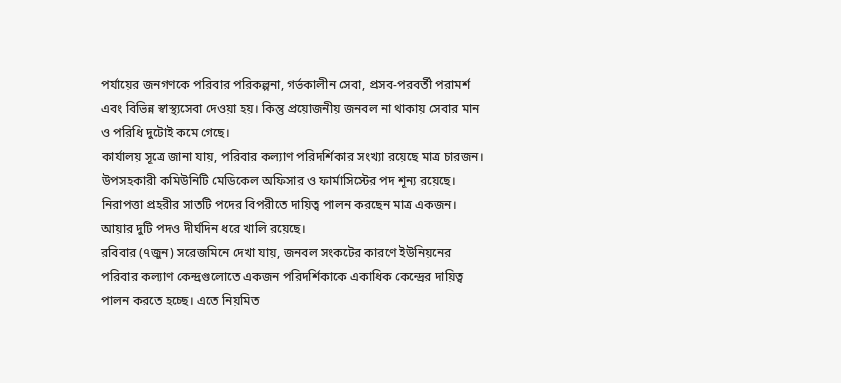পর্যায়ের জনগণকে পরিবার পরিকল্পনা, গর্ভকালীন সেবা, প্রসব-পরবর্তী পরামর্শ এবং বিভিন্ন স্বাস্থ্যসেবা দেওয়া হয়। কিন্তু প্রয়োজনীয় জনবল না থাকায় সেবার মান ও পরিধি দুটোই কমে গেছে।
কার্যালয় সূত্রে জানা যায়, পরিবার কল্যাণ পরিদর্শিকার সংখ্যা রয়েছে মাত্র চারজন। উপসহকারী কমিউনিটি মেডিকেল অফিসার ও ফার্মাসিস্টের পদ শূন্য রয়েছে। নিরাপত্তা প্রহরীর সাতটি পদের বিপরীতে দায়িত্ব পালন করছেন মাত্র একজন। আয়ার দুটি পদও দীর্ঘদিন ধরে খালি রয়েছে।
রবিবার (৭জুন) সরেজমিনে দেখা যায়, জনবল সংকটের কারণে ইউনিয়নের পরিবার কল্যাণ কেন্দ্রগুলোতে একজন পরিদর্শিকাকে একাধিক কেন্দ্রের দায়িত্ব পালন করতে হচ্ছে। এতে নিয়মিত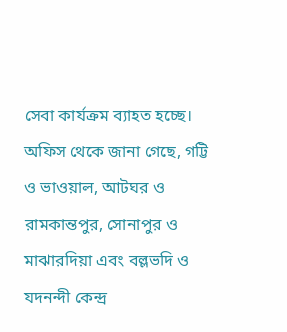সেবা কার্যক্রম ব্যাহত হচ্ছে।
অফিস থেকে জানা গেছে, গট্টি ও ভাওয়াল, আটঘর ও রামকান্তপুর, সোনাপুর ও মাঝারদিয়া এবং বল্লভদি ও যদনন্দী কেন্দ্র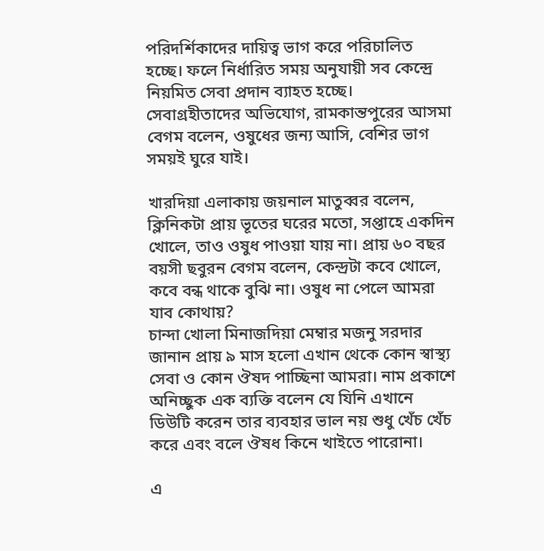পরিদর্শিকাদের দায়িত্ব ভাগ করে পরিচালিত হচ্ছে। ফলে নির্ধারিত সময় অনুযায়ী সব কেন্দ্রে নিয়মিত সেবা প্রদান ব্যাহত হচ্ছে।
সেবাগ্রহীতাদের অভিযোগ, রামকান্তপুরের আসমা বেগম বলেন, ওষুধের জন্য আসি, বেশির ভাগ সময়ই ঘুরে যাই।

খারদিয়া এলাকায় জয়নাল মাতুব্বর বলেন, ক্লিনিকটা প্রায় ভূতের ঘরের মতো, সপ্তাহে একদিন খোলে, তাও ওষুধ পাওয়া যায় না। প্রায় ৬০ বছর বয়সী ছবুরন বেগম বলেন, কেন্দ্রটা কবে খোলে, কবে বন্ধ থাকে বুঝি না। ওষুধ না পেলে আমরা যাব কোথায়?
চান্দা খোলা মিনাজদিয়া মেম্বার মজনু সরদার জানান প্রায় ৯ মাস হলো এখান থেকে কোন স্বাস্থ্য সেবা ও কোন ঔষদ পাচ্ছিনা আমরা। নাম প্রকাশে অনিচ্ছুক এক ব্যক্তি বলেন যে যিনি এখানে ডিউটি করেন তার ব্যবহার ভাল নয় শুধু খেঁচ খেঁচ করে এবং বলে ঔষধ কিনে খাইতে পারোনা।

এ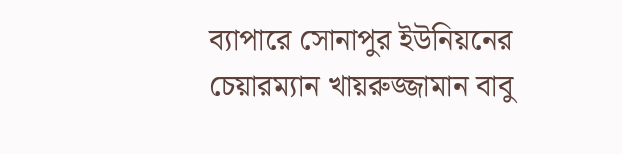ব্যাপারে সোনাপুর ইউনিয়নের চেয়ারম্যান খায়রুজ্জামান বাবু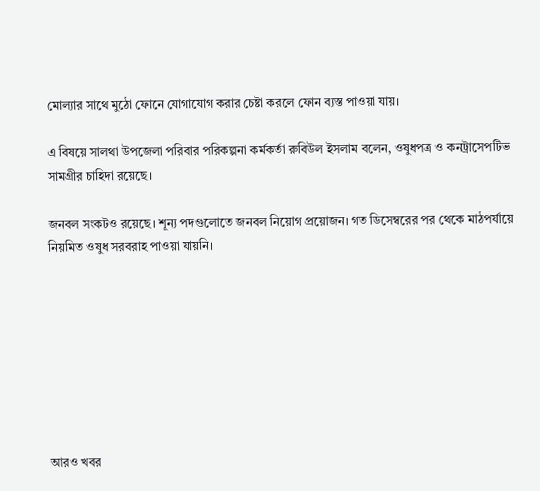মোল্যার সাথে মুঠো ফোনে যোগাযোগ করার চেষ্টা করলে ফোন ব্যস্ত পাওয়া যায়।

এ বিষয়ে সালথা উপজেলা পরিবার পরিকল্পনা কর্মকর্তা রুবিউল ইসলাম বলেন, ওষুধপত্র ও কনট্রাসেপটিভ সামগ্রীর চাহিদা রয়েছে।

জনবল সংকটও রয়েছে। শূন্য পদগুলোতে জনবল নিয়োগ প্রয়োজন। গত ডিসেম্বরের পর থেকে মাঠপর্যায়ে নিয়মিত ওষুধ সরবরাহ পাওয়া যায়নি।








আরও খবর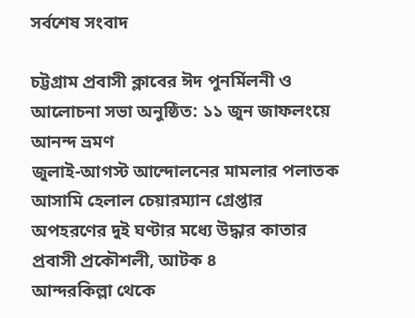সর্বশেষ সংবাদ

চট্টগ্রাম প্রবাসী ক্লাবের ঈদ পুনর্মিলনী ও আলোচনা সভা অনুষ্ঠিত: ১১ জুন জাফলংয়ে আনন্দ ভ্রমণ
জুলাই-আগস্ট আন্দোলনের মামলার পলাতক আসামি হেলাল চেয়ারম্যান গ্রেপ্তার
অপহরণের দুই ঘণ্টার মধ্যে উদ্ধার কাতার প্রবাসী প্রকৌশলী, আটক ৪
আন্দরকিল্লা থেকে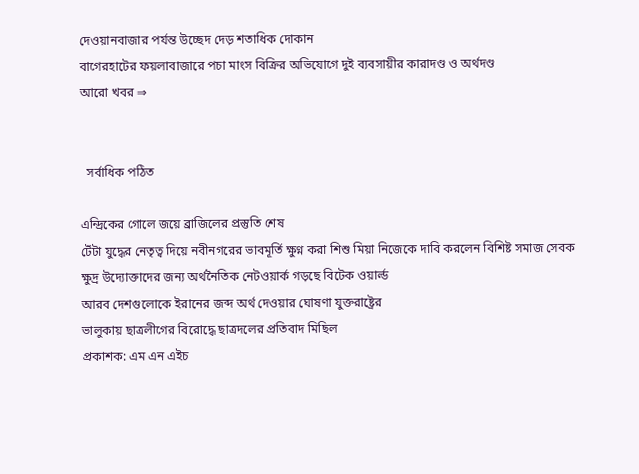দেওয়ানবাজার পর্যন্ত উচ্ছেদ দেড় শতাধিক দোকান
বাগেরহাটের ফয়লাবাজারে পচা মাংস বিক্রির অভিযোগে দুই ব্যবসায়ীর কারাদণ্ড ও অর্থদণ্ড
আরো খবর ⇒


  সর্বাধিক পঠিত

এন্দ্রিকের গোলে জয়ে ব্রাজিলের প্রস্তুতি শেষ
টেঁটা যুদ্ধের নেতৃত্ব দিয়ে নবীনগরের ভাবমূর্তি ক্ষুণ্ন করা শিশু মিয়া নিজেকে দাবি করলেন বিশিষ্ট সমাজ সেবক
ক্ষুদ্র উদ্যোক্তাদের জন্য অর্থনৈতিক নেটওয়ার্ক গড়ছে বিটেক ওয়ার্ল্ড
আরব দেশগুলোকে ইরানের জব্দ অর্থ দেওয়ার ঘোষণা যুক্তরাষ্ট্রের
ভালুকায় ছাত্রলীগের বিরোদ্ধে ছাত্রদলের প্রতিবাদ মিছিল
প্রকাশক: এম এন এইচ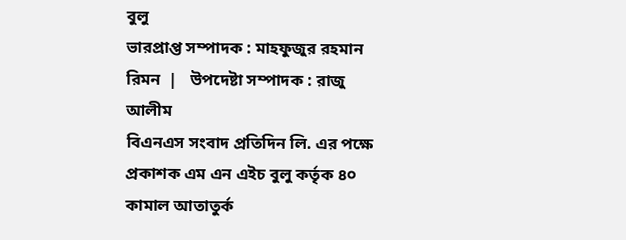বুলু
ভারপ্রাপ্ত সম্পাদক : মাহফুজুর রহমান রিমন  |   উপদেষ্টা সম্পাদক : রাজু আলীম
বিএনএস সংবাদ প্রতিদিন লি. এর পক্ষে প্রকাশক এম এন এইচ বুলু কর্তৃক ৪০ কামাল আতাতুর্ক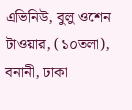এভিনিউ, বুলু ওশেন টাওয়ার, (১০তলা), বনানী, ঢাকা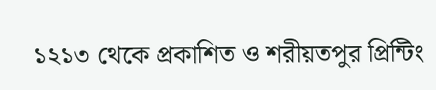১২১৩ থেকে প্রকাশিত ও শরীয়তপুর প্রিন্টিং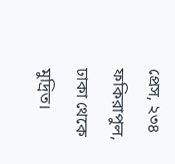প্রেস, ২৩৪ ফকিরাপুল, ঢাকা থেকে মুদ্রিত।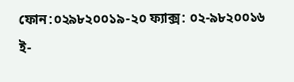ফোন:০২৯৮২০০১৯-২০ ফ্যাক্স: ০২-৯৮২০০১৬ ই-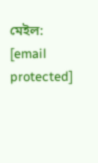মেইল: [email protected]